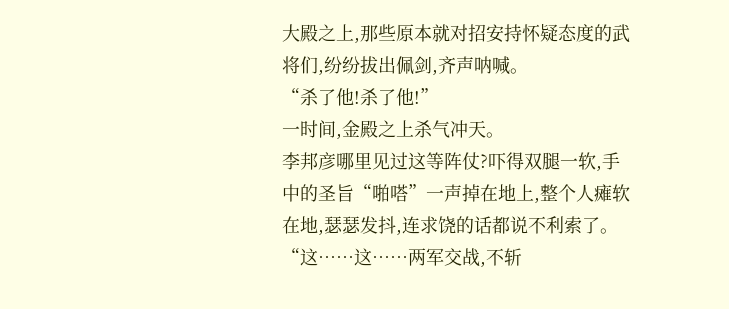大殿之上,那些原本就对招安持怀疑态度的武将们,纷纷拔出佩剑,齐声呐喊。
“杀了他!杀了他!”
一时间,金殿之上杀气冲天。
李邦彦哪里见过这等阵仗?吓得双腿一软,手中的圣旨“啪嗒”一声掉在地上,整个人瘫软在地,瑟瑟发抖,连求饶的话都说不利索了。
“这……这……两军交战,不斩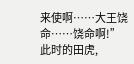来使啊……大王饶命……饶命啊!”
此时的田虎,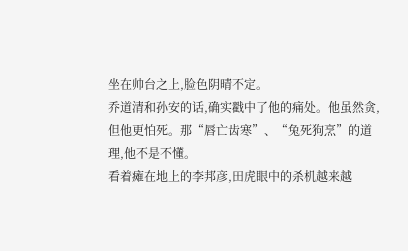坐在帅台之上,脸色阴晴不定。
乔道清和孙安的话,确实戳中了他的痛处。他虽然贪,但他更怕死。那“唇亡齿寒”、“兔死狗烹”的道理,他不是不懂。
看着瘫在地上的李邦彦,田虎眼中的杀机越来越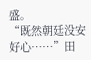盛。
“既然朝廷没安好心……”田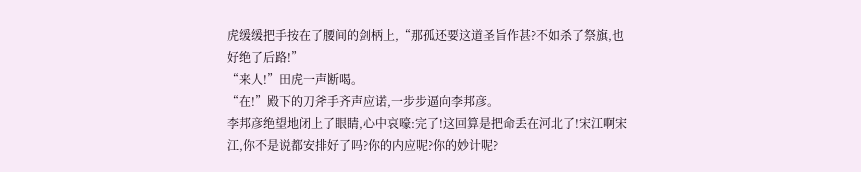虎缓缓把手按在了腰间的剑柄上,“那孤还要这道圣旨作甚?不如杀了祭旗,也好绝了后路!”
“来人!”田虎一声断喝。
“在!”殿下的刀斧手齐声应诺,一步步逼向李邦彦。
李邦彦绝望地闭上了眼睛,心中哀嚎:完了!这回算是把命丢在河北了!宋江啊宋江,你不是说都安排好了吗?你的内应呢?你的妙计呢?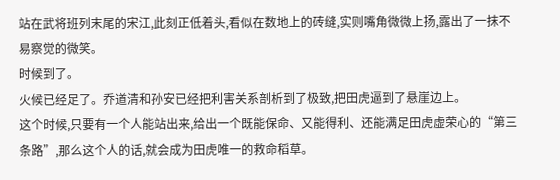站在武将班列末尾的宋江,此刻正低着头,看似在数地上的砖缝,实则嘴角微微上扬,露出了一抹不易察觉的微笑。
时候到了。
火候已经足了。乔道清和孙安已经把利害关系剖析到了极致,把田虎逼到了悬崖边上。
这个时候,只要有一个人能站出来,给出一个既能保命、又能得利、还能满足田虎虚荣心的“第三条路”,那么这个人的话,就会成为田虎唯一的救命稻草。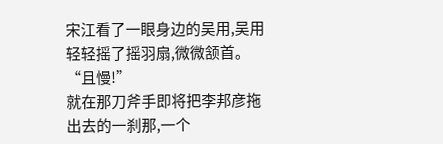宋江看了一眼身边的吴用,吴用轻轻摇了摇羽扇,微微颔首。
“且慢!”
就在那刀斧手即将把李邦彦拖出去的一刹那,一个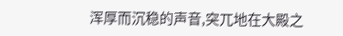浑厚而沉稳的声音,突兀地在大殿之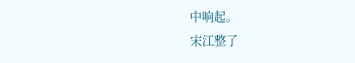中响起。
宋江整了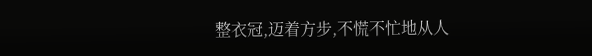整衣冠,迈着方步,不慌不忙地从人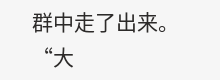群中走了出来。
“大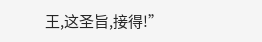王,这圣旨,接得!”